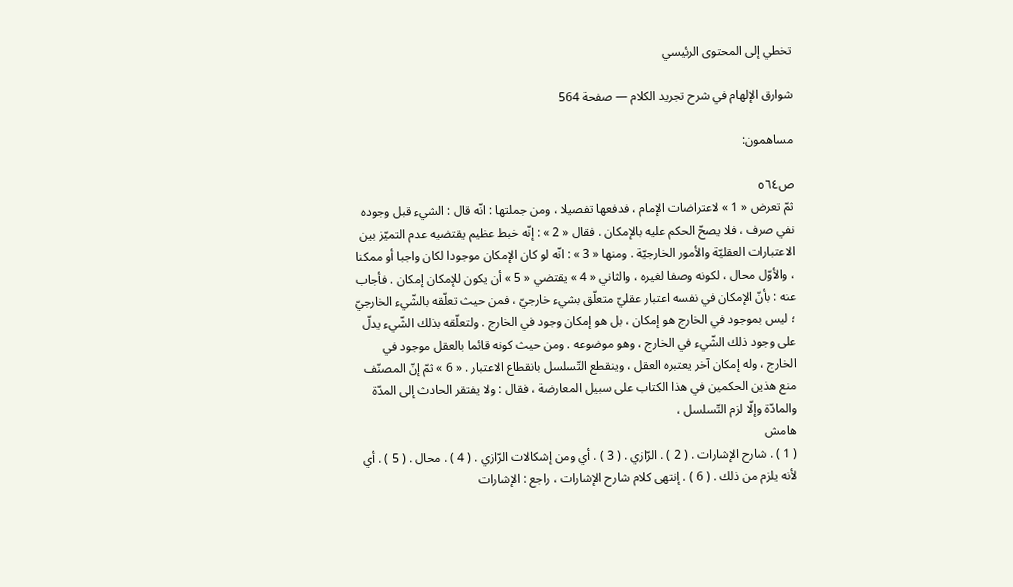تخطي إلى المحتوى الرئيسي

شوارق الإلهام في شرح تجريد الكلام — صفحة 564

مساهمون:

ص٥٦٤
ثمّ تعرض « 1 » لاعتراضات الإمام ، فدفعها تفصيلا ، ومن جملتها : انّه قال : الشيء قبل وجوده نفي صرف ، فلا يصحّ الحكم عليه بالإمكان . فقال « 2 » : إنّه خبط عظيم يقتضيه عدم التميّز بين الاعتبارات العقليّة والأمور الخارجيّة . ومنها « 3 » : انّه لو كان الإمكان موجودا لكان واجبا أو ممكنا ، والأوّل محال ، لكونه وصفا لغيره ، والثاني « 4 » يقتضي « 5 » أن يكون للإمكان إمكان . فأجاب عنه : بأنّ الإمكان في نفسه اعتبار عقليّ متعلّق بشيء خارجيّ ، فمن حيث تعلّقه بالشّيء الخارجيّ ؛ ليس بموجود في الخارج هو إمكان ، بل هو إمكان وجود في الخارج . ولتعلّقه بذلك الشّيء يدلّ على وجود ذلك الشّيء في الخارج ، وهو موضوعه . ومن حيث كونه قائما بالعقل موجود في الخارج ، وله إمكان آخر يعتبره العقل ، وينقطع التّسلسل بانقطاع الاعتبار . « 6 » ثمّ إنّ المصنّف منع هذين الحكمين في هذا الكتاب على سبيل المعارضة ، فقال : ولا يفتقر الحادث إلى المدّة والمادّة وإلّا لزم التّسلسل ،
هامش
( 1 ) . شارح الإشارات . ( 2 ) . الرّازي . ( 3 ) . أي ومن إشكالات الرّازي . ( 4 ) . محال . ( 5 ) . أي لأنه يلزم من ذلك . ( 6 ) . إنتهى كلام شارح الإشارات ، راجع : الإشارات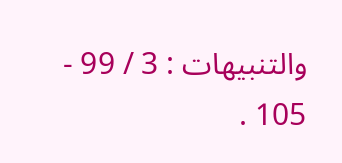والتنبيهات : 3 / 99 - 105 .